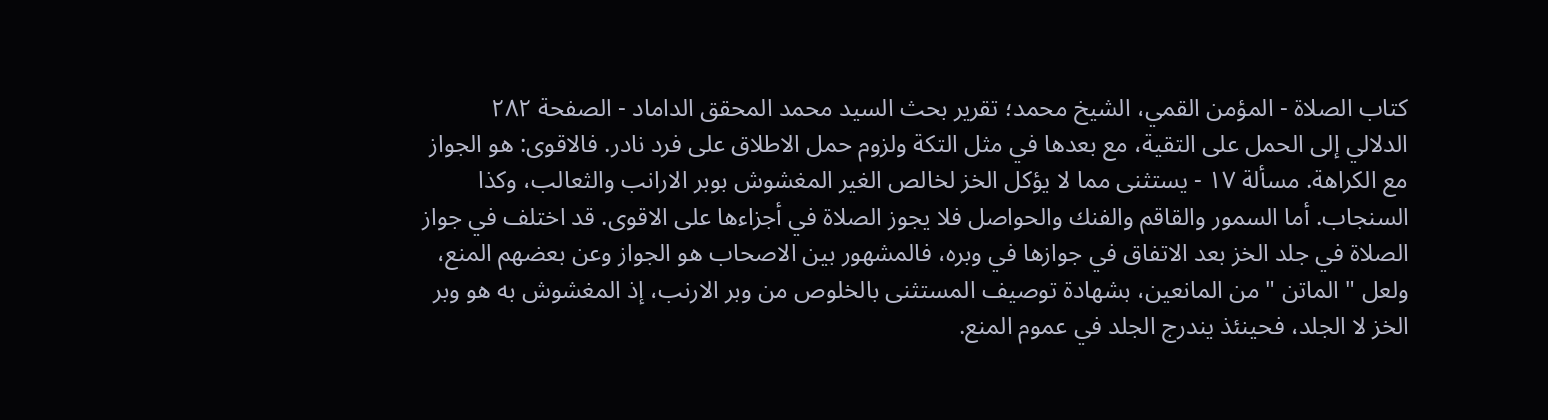كتاب الصلاة - المؤمن القمي، الشيخ محمد؛ تقرير بحث السيد محمد المحقق الداماد - الصفحة ٢٨٢
الدلالي إلى الحمل على التقية، مع بعدها في مثل التكة ولزوم حمل الاطلاق على فرد نادر. فالاقوى: هو الجواز مع الكراهة. مسألة ١٧ - يستثنى مما لا يؤكل الخز لخالص الغير المغشوش بوبر الارانب والثعالب، وكذا السنجاب. أما السمور والقاقم والفنك والحواصل فلا يجوز الصلاة في أجزاءها على الاقوى. قد اختلف في جواز الصلاة في جلد الخز بعد الاتفاق في جوازها في وبره، فالمشهور بين الاصحاب هو الجواز وعن بعضهم المنع، ولعل " الماتن " من المانعين، بشهادة توصيف المستثنى بالخلوص من وبر الارنب، إذ المغشوش به هو وبر الخز لا الجلد، فحينئذ يندرج الجلد في عموم المنع.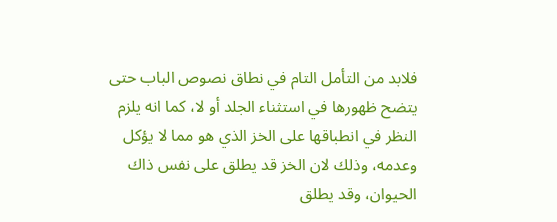فلابد من التأمل التام في نطاق نصوص الباب حتى يتضح ظهورها في استثناء الجلد أو لا، كما انه يلزم النظر في انطباقها على الخز الذي هو مما لا يؤكل وعدمه، وذلك لان الخز قد يطلق على نفس ذاك الحيوان، وقد يطلق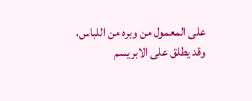على المعمول من وبره من اللباس، وقد يطلق على الابريسم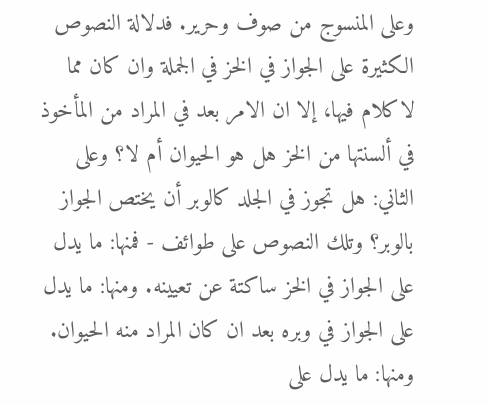وعلى المنسوج من صوف وحرير. فدلالة النصوص الكثيرة على الجواز في الخز في الجملة وان كان مما لاكلام فيها، إلا ان الامر بعد في المراد من المأخوذ في ألسنتها من الخز هل هو الحيوان أم لا؟ وعلى الثاني: هل تجوز في الجلد كالوبر أن يختص الجواز بالوبر؟ وتلك النصوص على طوائف - فمنها: ما يدل على الجواز في الخز ساكتة عن تعيينه. ومنها: ما يدل على الجواز في وبره بعد ان كان المراد منه الحيوان. ومنها: ما يدل على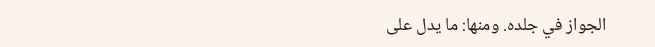الجواز في جلده. ومنها: ما يدل على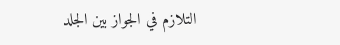التلازم في الجواز بين الجلد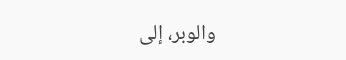والوبر، إلى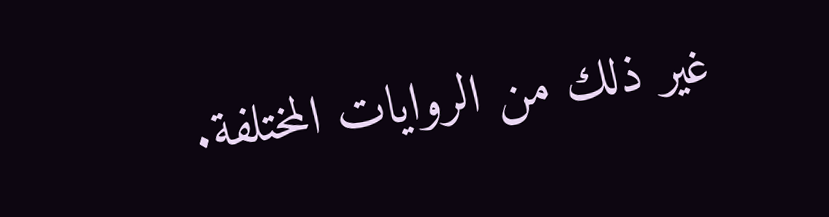غير ذلك من الروايات المختلفة.